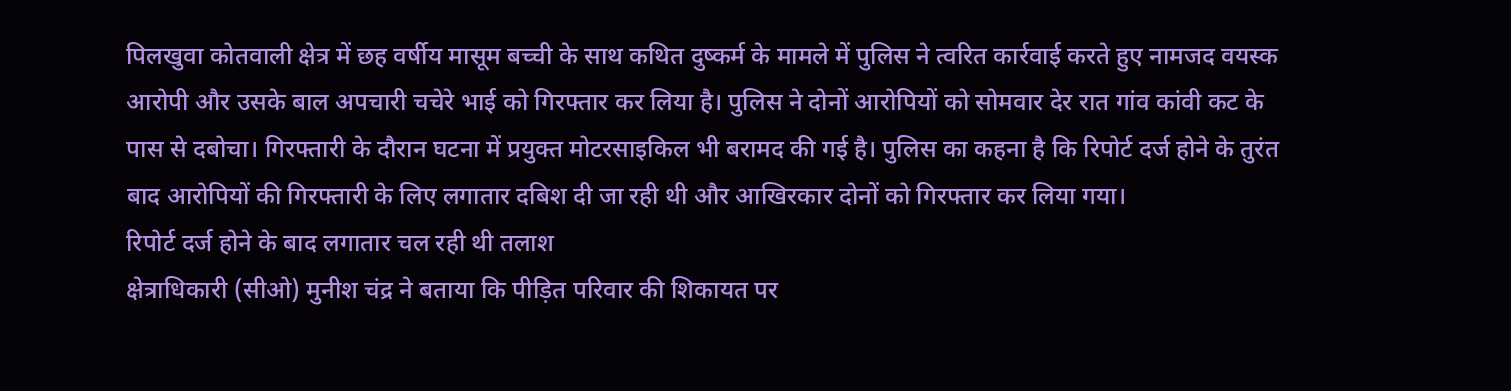पिलखुवा कोतवाली क्षेत्र में छह वर्षीय मासूम बच्ची के साथ कथित दुष्कर्म के मामले में पुलिस ने त्वरित कार्रवाई करते हुए नामजद वयस्क आरोपी और उसके बाल अपचारी चचेरे भाई को गिरफ्तार कर लिया है। पुलिस ने दोनों आरोपियों को सोमवार देर रात गांव कांवी कट के पास से दबोचा। गिरफ्तारी के दौरान घटना में प्रयुक्त मोटरसाइकिल भी बरामद की गई है। पुलिस का कहना है कि रिपोर्ट दर्ज होने के तुरंत बाद आरोपियों की गिरफ्तारी के लिए लगातार दबिश दी जा रही थी और आखिरकार दोनों को गिरफ्तार कर लिया गया।
रिपोर्ट दर्ज होने के बाद लगातार चल रही थी तलाश
क्षेत्राधिकारी (सीओ) मुनीश चंद्र ने बताया कि पीड़ित परिवार की शिकायत पर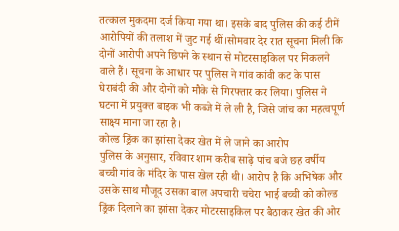तत्काल मुकदमा दर्ज किया गया था। इसके बाद पुलिस की कई टीमें आरोपियों की तलाश में जुट गई थीं।सोमवार देर रात सूचना मिली कि दोनों आरोपी अपने छिपने के स्थान से मोटरसाइकिल पर निकलने वाले हैं। सूचना के आधार पर पुलिस ने गांव कांवी कट के पास घेराबंदी की और दोनों को मौके से गिरफ्तार कर लिया। पुलिस ने घटना में प्रयुक्त बाइक भी कब्जे में ले ली है, जिसे जांच का महत्वपूर्ण साक्ष्य माना जा रहा है।
कोल्ड ड्रिंक का झांसा देकर खेत में ले जाने का आरोप
पुलिस के अनुसार, रविवार शाम करीब साढ़े पांच बजे छह वर्षीय बच्ची गांव के मंदिर के पास खेल रही थी। आरोप है कि अभिषेक और उसके साथ मौजूद उसका बाल अपचारी चचेरा भाई बच्ची को कोल्ड ड्रिंक दिलाने का झांसा देकर मोटरसाइकिल पर बैठाकर खेत की ओर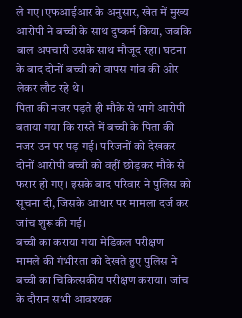ले गए।एफआईआर के अनुसार, खेत में मुख्य आरोपी ने बच्ची के साथ दुष्कर्म किया, जबकि बाल अपचारी उसके साथ मौजूद रहा। घटना के बाद दोनों बच्ची को वापस गांव की ओर लेकर लौट रहे थे।
पिता की नजर पड़ते ही मौके से भागे आरोपी
बताया गया कि रास्ते में बच्ची के पिता की नजर उन पर पड़ गई। परिजनों को देखकर दोनों आरोपी बच्ची को वहीं छोड़कर मौके से फरार हो गए। इसके बाद परिवार ने पुलिस को सूचना दी, जिसके आधार पर मामला दर्ज कर जांच शुरू की गई।
बच्ची का कराया गया मेडिकल परीक्षण
मामले की गंभीरता को देखते हुए पुलिस ने बच्ची का चिकित्सकीय परीक्षण कराया। जांच के दौरान सभी आवश्यक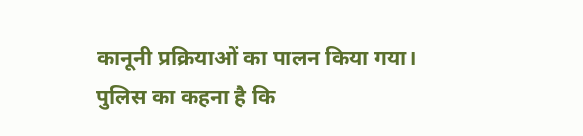कानूनी प्रक्रियाओं का पालन किया गया। पुलिस का कहना है कि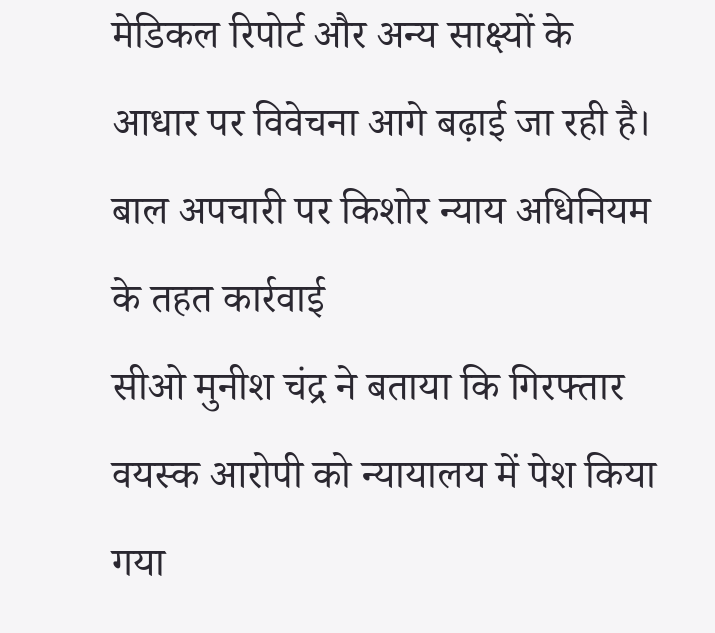मेडिकल रिपोर्ट और अन्य साक्ष्यों के आधार पर विवेचना आगे बढ़ाई जा रही है।
बाल अपचारी पर किशोर न्याय अधिनियम के तहत कार्रवाई
सीओ मुनीश चंद्र ने बताया कि गिरफ्तार वयस्क आरोपी को न्यायालय में पेश किया गया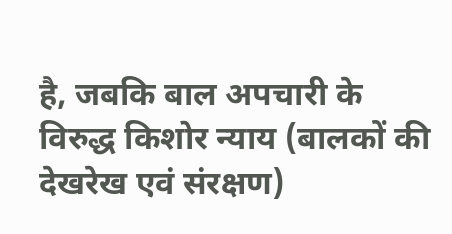है, जबकि बाल अपचारी के विरुद्ध किशोर न्याय (बालकों की देखरेख एवं संरक्षण)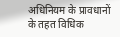अधिनियम के प्रावधानों के तहत विधिक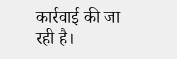कार्रवाई की जा रही है।